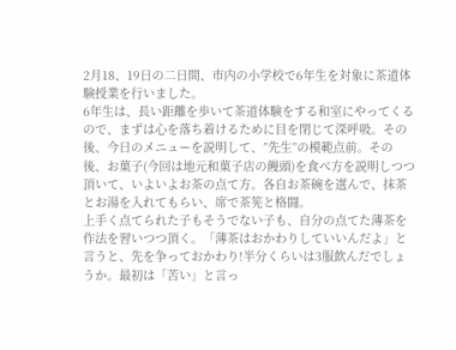2月18、19日の二日間、市内の小学校で6年生を対象に茶道体験授業を行いました。
6年生は、長い距離を歩いて茶道体験をする和室にやってくるので、まずは心を落ち着けるために目を閉じて深呼吸。その後、今日のメニューを説明して、”先生”の模範点前。その後、お菓子(今回は地元和菓子店の饅頭)を食べ方を説明しつつ頂いて、いよいよお茶の点て方。各自お茶碗を選んで、抹茶とお湯を入れてもらい、席で茶筅と格闘。
上手く点てられた子もそうでない子も、自分の点てた薄茶を作法を習いつつ頂く。「薄茶はおかわりしていいんだよ」と言うと、先を争っておかわり!半分くらいは3服飲んだでしょうか。最初は「苦い」と言っ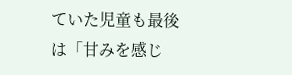ていた児童も最後は「甘みを感じ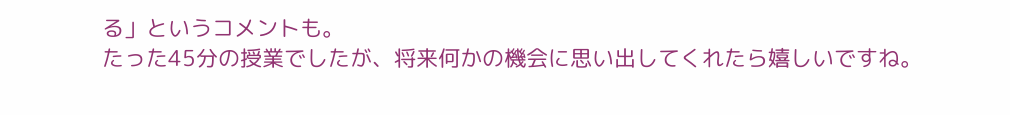る」というコメントも。
たった45分の授業でしたが、将来何かの機会に思い出してくれたら嬉しいですね。